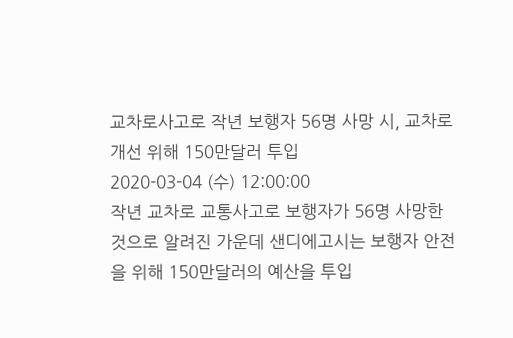교차로사고로 작년 보행자 56명 사망 시, 교차로 개선 위해 150만달러 투입
2020-03-04 (수) 12:00:00
작년 교차로 교통사고로 보행자가 56명 사망한 것으로 알려진 가운데 샌디에고시는 보행자 안전을 위해 150만달러의 예산을 투입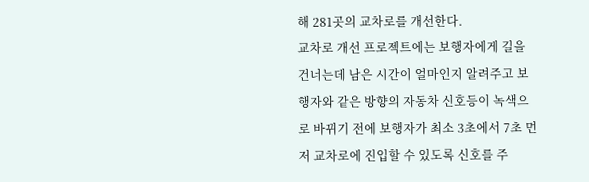해 281곳의 교차로를 개선한다.
교차로 개선 프로젝트에는 보행자에게 길을 건너는데 남은 시간이 얼마인지 알려주고 보행자와 같은 방향의 자동차 신호등이 녹색으로 바뀌기 전에 보행자가 최소 3초에서 7초 먼저 교차로에 진입할 수 있도록 신호를 주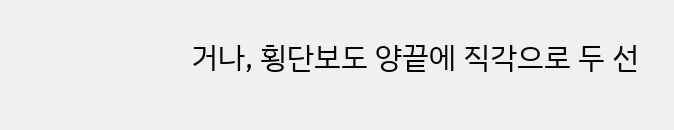거나, 횡단보도 양끝에 직각으로 두 선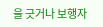을 긋거나 보행자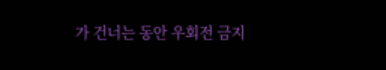가 건너는 동안 우회전 금지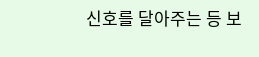신호를 달아주는 등 보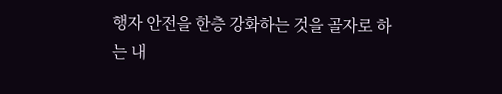행자 안전을 한층 강화하는 것을 골자로 하는 내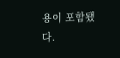용이 포함됐다.